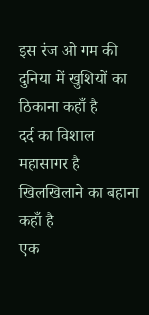इस रंज ओ गम की  दुनिया में खुशियों का ठिकाना कहाँ है
दर्द का विशाल महासागर है खिलखिलाने का बहाना कहाँ है
एक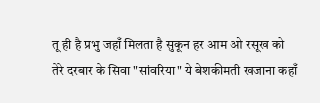तू ही है प्रभु जहाँ मिलता है सुकून हर आम ओ रसूख को
तेरे दरबार के सिवा "सांवरिया" ये बेशकीमती खजाना कहाँ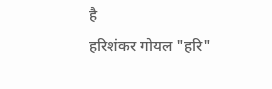है
हरिशंकर गोयल "हरि"